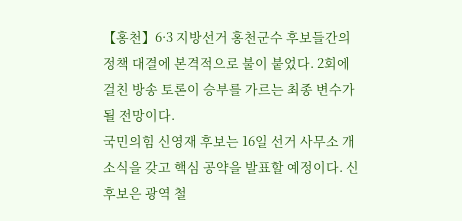【홍천】6·3 지방선거 홍천군수 후보들간의 정책 대결에 본격적으로 불이 붙었다. 2회에 걸친 방송 토론이 승부를 가르는 최종 변수가 될 전망이다.
국민의힘 신영재 후보는 16일 선거 사무소 개소식을 갖고 핵심 공약을 발표할 예정이다. 신 후보은 광역 철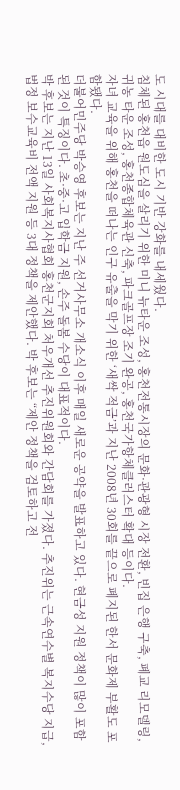도 시대를 대비한 도시 기반 강화를 내세웠다.
침체된 홍천읍 원도심을 살리기 위한 미니 뉴타운 조성, 홍천전통시장의 문화·관광형 시장 전환, 빈집 은행 구축, 폐교 리모델링, 귀농 타운 조성, 홍천종합체육관 신축, 파크골프장 조기 완공, 홍천국가항체클러스터 확대 등이다.
자녀 교육을 위해 홍천을 떠나는 인구 유출을 막기 위한 ‘새싹 적금’과 지난 2008년 30회를 끝으로 폐지된 한서 문화제 부활도 포함됐다.
더불어민주당 박승영 후보는 지난 주 선거사무소 개소식 이후 매일 새로운 공약을 발표하고 있다. 현금성 지원 정책이 많이 포함된 것이 특징이다. 초·중·고 입학금 지원, 손주 돌봄 수당이 대표적이다.
박 후보는 지난 13일 사회복지사협회 홍천군지회 처우개선 추진위원회와 간담회를 가졌다. 추진위는 근속연수별 복지수당 지급, 법정 보수교육비 전액 지원 등 3대 정책을 제안했다. 박 후보는 “제안 정책을 검토하고 전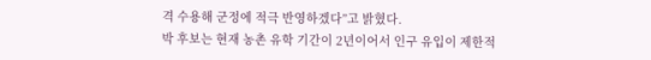격 수용해 군정에 적극 반영하겠다”고 밝혔다.
박 후보는 현재 농촌 유학 기간이 2년이어서 인구 유입이 제한적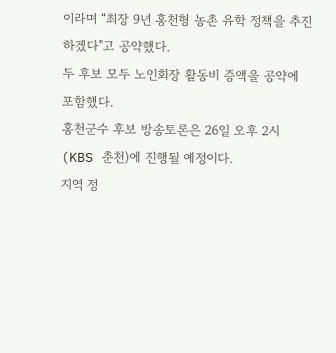이라며 “최장 9년 홍천형 농촌 유학 정책을 추진하겠다"고 공약했다.
두 후보 모두 노인회장 활동비 증액을 공약에 포함했다.
홍천군수 후보 방송토론은 26일 오후 2시(KBS 춘천)에 진행될 예정이다.
지역 정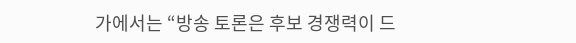가에서는 “방송 토론은 후보 경쟁력이 드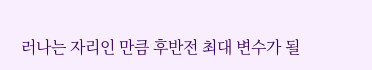러나는 자리인 만큼 후반전 최대 변수가 될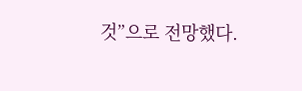것”으로 전망했다.